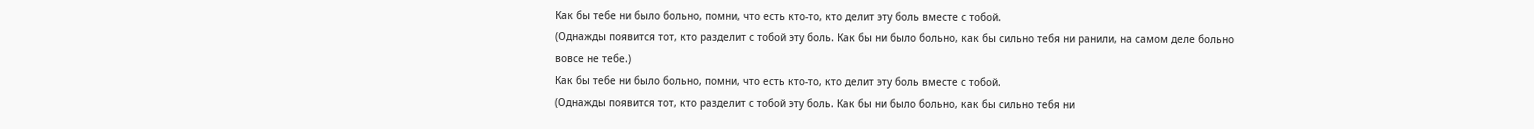Как бы тебе ни было больно, помни, что есть кто-то, кто делит эту боль вместе с тобой.
(Однажды появится тот, кто разделит с тобой эту боль. Как бы ни было больно, как бы сильно тебя ни ранили, на самом деле больно вовсе не тебе.)
Как бы тебе ни было больно, помни, что есть кто-то, кто делит эту боль вместе с тобой.
(Однажды появится тот, кто разделит с тобой эту боль. Как бы ни было больно, как бы сильно тебя ни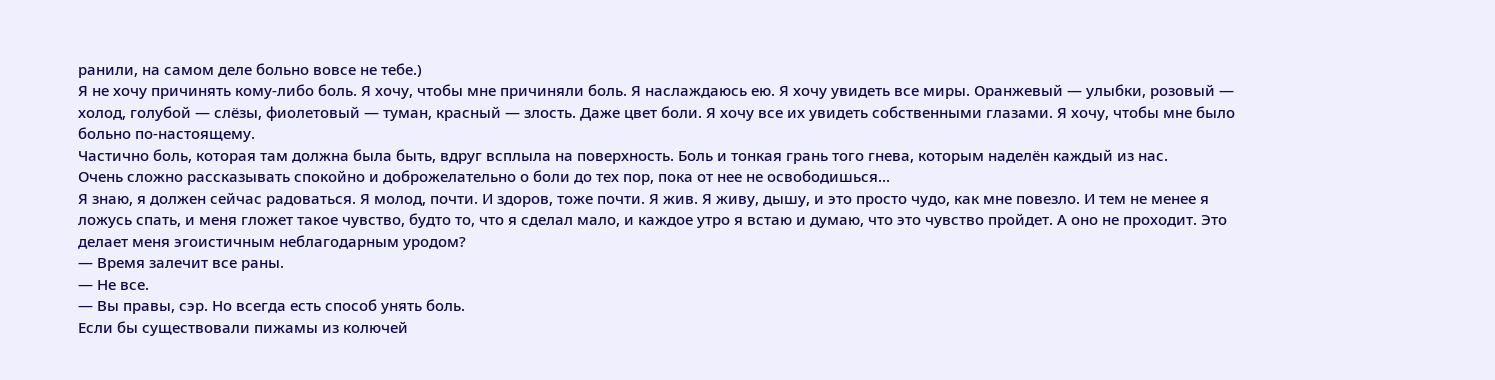ранили, на самом деле больно вовсе не тебе.)
Я не хочу причинять кому-либо боль. Я хочу, чтобы мне причиняли боль. Я наслаждаюсь ею. Я хочу увидеть все миры. Оранжевый — улыбки, розовый — холод, голубой — слёзы, фиолетовый — туман, красный — злость. Даже цвет боли. Я хочу все их увидеть собственными глазами. Я хочу, чтобы мне было больно по-настоящему.
Частично боль, которая там должна была быть, вдруг всплыла на поверхность. Боль и тонкая грань того гнева, которым наделён каждый из нас.
Очень сложно рассказывать спокойно и доброжелательно о боли до тех пор, пока от нее не освободишься...
Я знаю, я должен сейчас радоваться. Я молод, почти. И здоров, тоже почти. Я жив. Я живу, дышу, и это просто чудо, как мне повезло. И тем не менее я ложусь спать, и меня гложет такое чувство, будто то, что я сделал мало, и каждое утро я встаю и думаю, что это чувство пройдет. А оно не проходит. Это делает меня эгоистичным неблагодарным уродом?
— Время залечит все раны.
— Не все.
— Вы правы, сэр. Но всегда есть способ унять боль.
Если бы существовали пижамы из колючей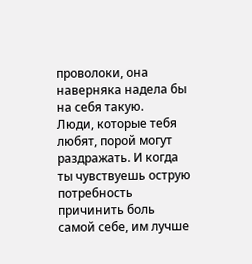проволоки, она наверняка надела бы на себя такую.
Люди, которые тебя любят, порой могут раздражать. И когда ты чувствуешь острую потребность причинить боль самой себе, им лучше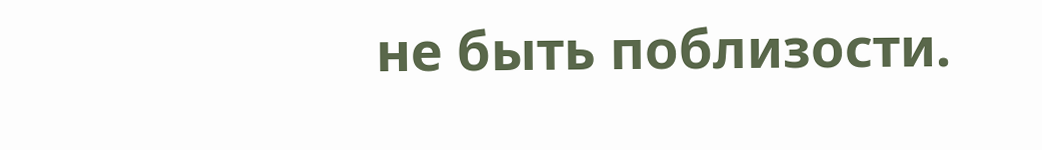не быть поблизости.